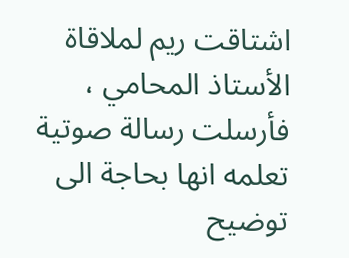اشتاقت ريم لملاقاة الأستاذ المحامي ، فأرسلت رسالة صوتية تعلمه انها بحاجة الى توضيح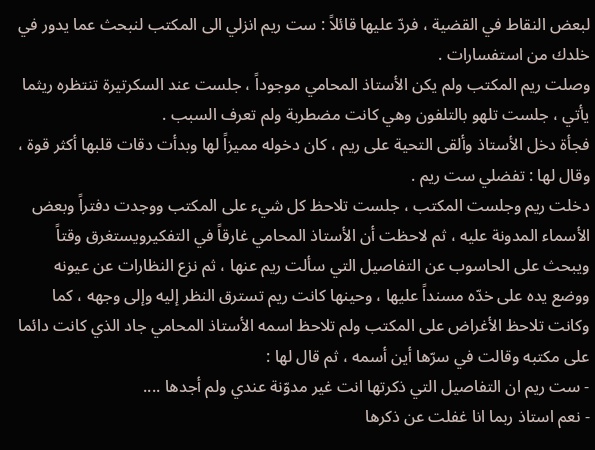لبعض النقاط في القضية ، فردّ عليها قائلاً : ست ريم انزلي الى المكتب لنبحث عما يدور في خلدك من استفسارات .
وصلت ريم المكتب ولم يكن الأستاذ المحامي موجوداً ، جلست عند السكرتيرة تنتظره ريثما يأتي ، جلست تلهو بالتلفون وهي كانت مضطربة ولم تعرف السبب .
فجأة دخل الأستاذ وألقى التحية على ريم ، كان دخوله مميزاً لها وبدأت دقات قلبها أكثر قوة ، وقال لها : تفضلي ست ريم .
دخلت ريم وجلست المكتب ، جلست تلاحظ كل شيء على المكتب ووجدت دفتراً وبعض الأسماء المدونة عليه ، ثم لاحظت أن الأستاذ المحامي غارقاً في التفكيرويستغرق وقتاً ويبحث على الحاسوب عن التفاصيل التي سألت ريم عنها ، ثم نزع النظارات عن عيونه ووضع يده على خدّه مسنداً عليها ، وحينها كانت ريم تسترق النظر إليه وإلى وجهه ، كما وكانت تلاحظ الأغراض على المكتب ولم تلاحظ اسمه الأستاذ المحامي جاد الذي كانت دائما على مكتبه وقالت في سرّها أين أسمه ، ثم قال لها :
- ست ريم ان التفاصيل التي ذكرتها انت غير مدوّنة عندي ولم أجدها ....
- نعم استاذ ربما انا غفلت عن ذكرها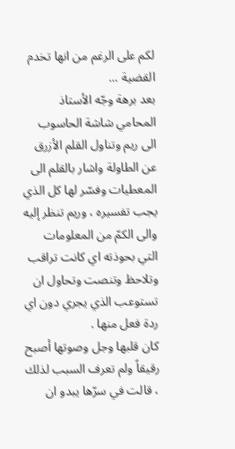لكم على الرغم من انها تخدم القضية ...
بعد برهة وجّه الأستاذ المحامي شاشة الحاسوب الى ريم وتناول القلم الأزرق عن الطاولة واشار بالقلم الى المعطيات وفسّر لها كل الذي يجب تفسيره ، وريم تنظر إليه والى الكمّ من المعلومات التي بحوذته اي كانت تراقب وتلاحظ وتنصت وتحاول ان تستوعب الذي يجري دون اي ردة فعل منها .
كان قلبها وجل وصوتها أصبح رقيقاً ولم تعرف السبب لذلك ، قالت في سرّها يبدو ان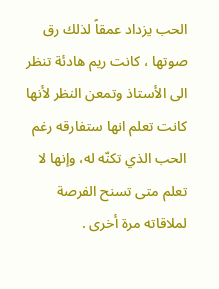الحب يزداد عمقاً لذلك رق صوتها ، كانت ريم هادئة تنظر الى الأستاذ وتمعن النظر لأنها كانت تعلم انها ستفارقه رغم الحب الذي تكنّه له، وإنها لا تعلم متى تسنح الفرصة لملاقاته مرة أخرى .